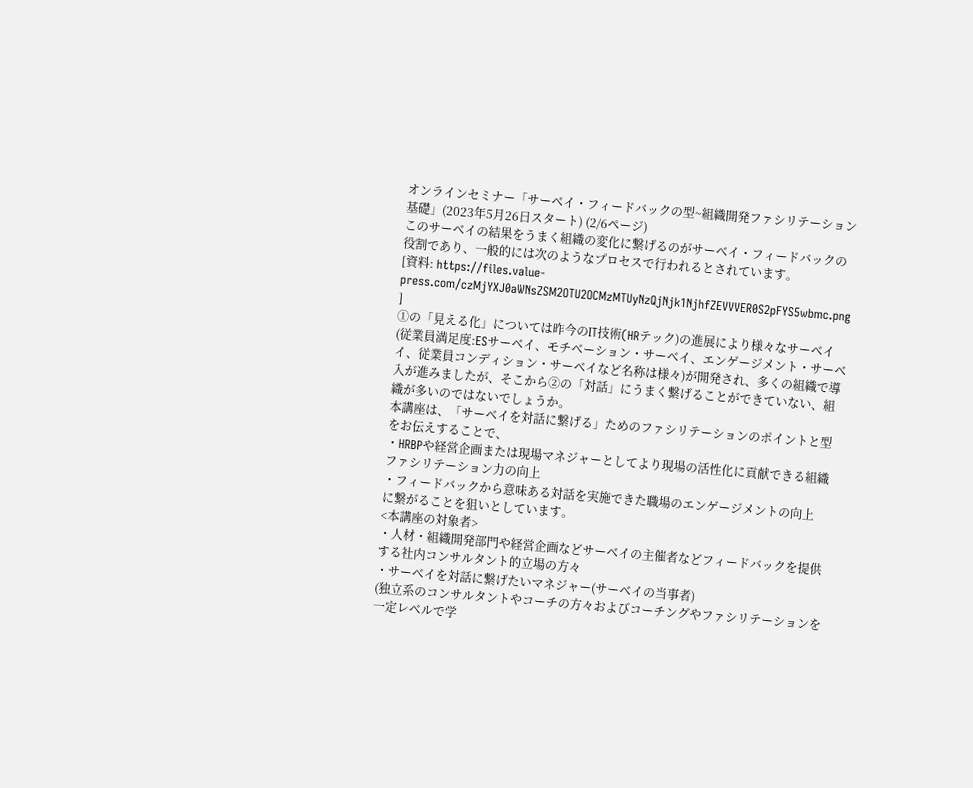オンラインセミナー「サーベイ・フィードバックの型~組織開発ファシリテーション基礎」(2023年5月26日スタート) (2/6ページ)
このサーベイの結果をうまく組織の変化に繋げるのがサーベイ・フィードバックの役割であり、一般的には次のようなプロセスで行われるとされています。
[資料: https://files.value-press.com/czMjYXJ0aWNsZSM2OTU2OCMzMTUyNzQjNjk1NjhfZEVVVER0S2pFYS5wbmc.png ]
①の「見える化」については昨今のIT技術(HRテック)の進展により様々なサーベイ(従業員満足度:ESサーベイ、モチベーション・サーベイ、エンゲージメント・サーベイ、従業員コンディション・サーベイなど名称は様々)が開発され、多くの組織で導入が進みましたが、そこから②の「対話」にうまく繋げることができていない、組織が多いのではないでしょうか。
本講座は、「サーベイを対話に繋げる」ためのファシリテーションのポイントと型をお伝えすることで、
・HRBPや経営企画または現場マネジャーとしてより現場の活性化に貢献できる組織ファシリテーション力の向上
・フィードバックから意味ある対話を実施できた職場のエンゲージメントの向上
に繋がることを狙いとしています。
<本講座の対象者>
・人材・組織開発部門や経営企画などサーベイの主催者などフィードバックを提供する社内コンサルタント的立場の方々
・サーベイを対話に繋げたいマネジャー(サーベイの当事者)
(独立系のコンサルタントやコーチの方々およびコーチングやファシリテーションを一定レベルで学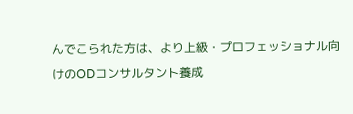んでこられた方は、より上級・プロフェッショナル向けのODコンサルタント養成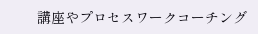講座やプロセスワークコーチング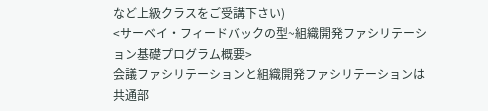など上級クラスをご受講下さい)
<サーベイ・フィードバックの型~組織開発ファシリテーション基礎プログラム概要>
会議ファシリテーションと組織開発ファシリテーションは共通部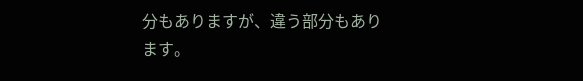分もありますが、違う部分もあります。